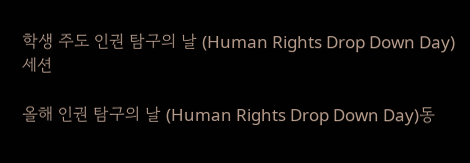학생 주도 인권 탐구의 날 (Human Rights Drop Down Day) 세션

올해 인권 탐구의 날 (Human Rights Drop Down Day)동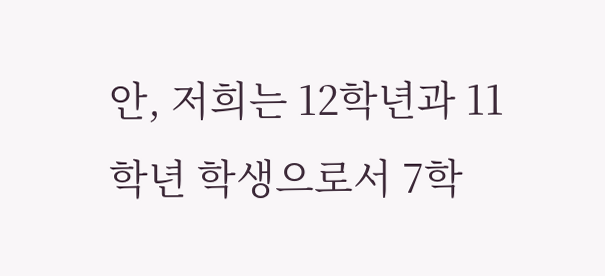안, 저희는 12학년과 11학년 학생으로서 7학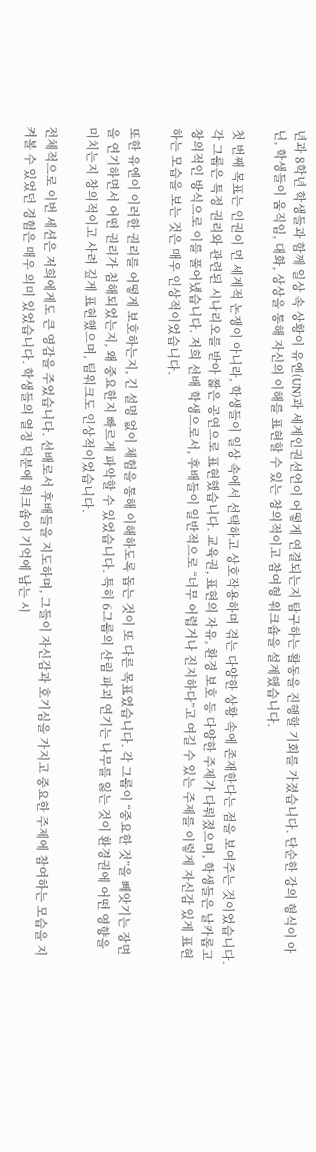년과 8학년 학생들과 함께 일상 속 상황이 유엔(UN)과 세계인권선언이 어떻게 연결되는지 탐구하는 활동을 진행할 기회를 가졌습니다. 단순한 강의 형식이 아닌, 학생들이 움직임, 대화, 상상을 통해 자신의 이해를 표현할 수 있는 창의적이고 참여형 워크숍을 설계했습니다.

첫 번째 목표는 인권이 먼 세계적 논쟁이 아니라, 학생들이 일상 속에서 선택하고 상호작용하며 겪는 다양한 상황 속에 존재한다는 점을 보여주는 것이었습니다. 각 그룹은 특정 권리와 관련된 시나리오를 받아 짧은 공연으로 표현했습니다. 교육권, 표현의 자유, 환경 보호 등 다양한 주제가 다뤄졌으며, 학생들은 날카롭고 창의적인 방식으로 이를 풀어냈습니다. 저희 선배 학생으로서, 후배들이 일반적으로 “너무 어렵거나 진지하다”고 여길 수 있는 주제를 이렇게 자신감 있게 표현하는 모습을 보는 것은 매우 인상적이었습니다.

또한 유엔이 이러한 권리를 어떻게 보호하는지, 긴 설명 없이 체험을 통해 이해하도록 돕는 것이 또 다른 목표였습니다. 각 그룹이 “중요한 것”을 빼앗기는 장면을 연기하면서 어떤 권리가 침해되었는지, 왜 중요한지 빠르게 파악할 수 있었습니다. 특히 6그룹의 산림 파괴 연기는 나무를 잃는 것이 환경권에 어떤 영향을 미치는지 창의적이고 사려 깊게 표현했으며, 팀워크도 인상적이었습니다.

전체적으로 이번 세션은 저희에게도 큰 영감을 주었습니다. 선배로서 후배들을 지도하며, 그들이 자신감과 호기심을 가지고 중요한 주제에 참여하는 모습을 지켜볼 수 있었던 경험은 매우 의미 있었습니다. 학생들의 열정 덕분에 워크숍이 기억에 남는 시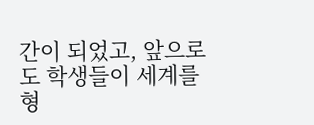간이 되었고, 앞으로도 학생들이 세계를 형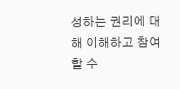성하는 권리에 대해 이해하고 참여할 수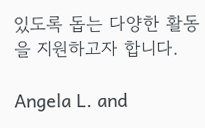있도록 돕는 다양한 활동을 지원하고자 합니다.

Angela L. and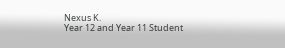Nexus K.
Year 12 and Year 11 Student